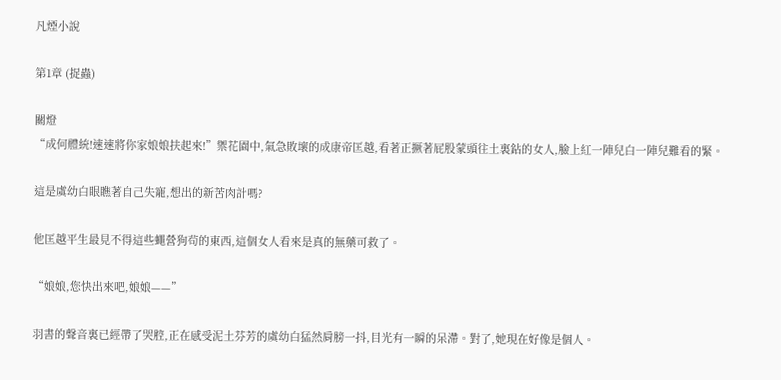凡煙小說

第1章 (捉蟲)

關燈
“成何體統!速速將你家娘娘扶起來!”禦花園中,氣急敗壞的成康帝匡越,看著正撅著屁股蒙頭往土裏鉆的女人,臉上紅一陣兒白一陣兒難看的緊。

這是虞幼白眼瞧著自己失寵,想出的新苦肉計嗎?

他匡越平生最見不得這些蠅營狗茍的東西,這個女人看來是真的無藥可救了。

“娘娘,您快出來吧,娘娘——”

羽書的聲音裏已經帶了哭腔,正在感受泥土芬芳的虞幼白猛然肩膀一抖,目光有一瞬的呆滯。對了,她現在好像是個人。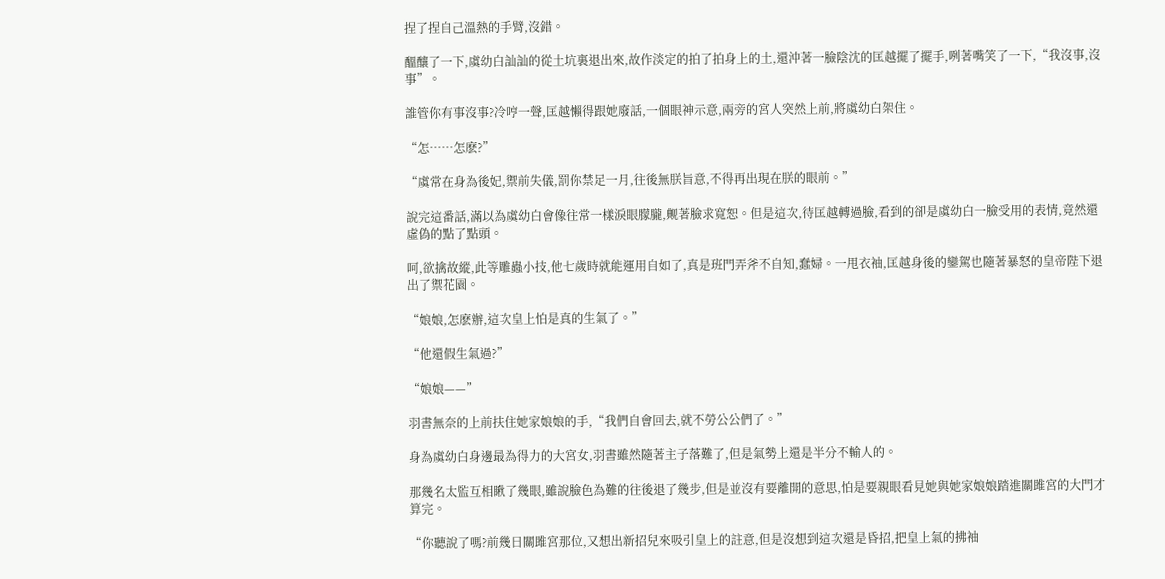捏了捏自己溫熱的手臂,沒錯。

醞釀了一下,虞幼白訕訕的從土坑裏退出來,故作淡定的拍了拍身上的土,還沖著一臉陰沈的匡越擺了擺手,咧著嘴笑了一下,“我沒事,沒事”。

誰管你有事沒事?冷哼一聲,匡越懶得跟她廢話,一個眼神示意,兩旁的宮人突然上前,將虞幼白架住。

“怎……怎麽?”

“虞常在身為後妃,禦前失儀,罰你禁足一月,往後無朕旨意,不得再出現在朕的眼前。”

說完這番話,滿以為虞幼白會像往常一樣淚眼朦朧,觍著臉求寬恕。但是這次,待匡越轉過臉,看到的卻是虞幼白一臉受用的表情,竟然還虛偽的點了點頭。

呵,欲擒故縱,此等雕蟲小技,他七歲時就能運用自如了,真是班門弄斧不自知,蠢婦。一甩衣袖,匡越身後的鑾駕也隨著暴怒的皇帝陛下退出了禦花園。

“娘娘,怎麽辦,這次皇上怕是真的生氣了。”

“他還假生氣過?”

“娘娘——”

羽書無奈的上前扶住她家娘娘的手,“我們自會回去,就不勞公公們了。”

身為虞幼白身邊最為得力的大宮女,羽書雖然隨著主子落難了,但是氣勢上還是半分不輸人的。

那幾名太監互相瞅了幾眼,雖說臉色為難的往後退了幾步,但是並沒有要離開的意思,怕是要親眼看見她與她家娘娘踏進關雎宮的大門才算完。

“你聽說了嗎?前幾日關雎宮那位,又想出新招兒來吸引皇上的註意,但是沒想到這次還是昏招,把皇上氣的拂袖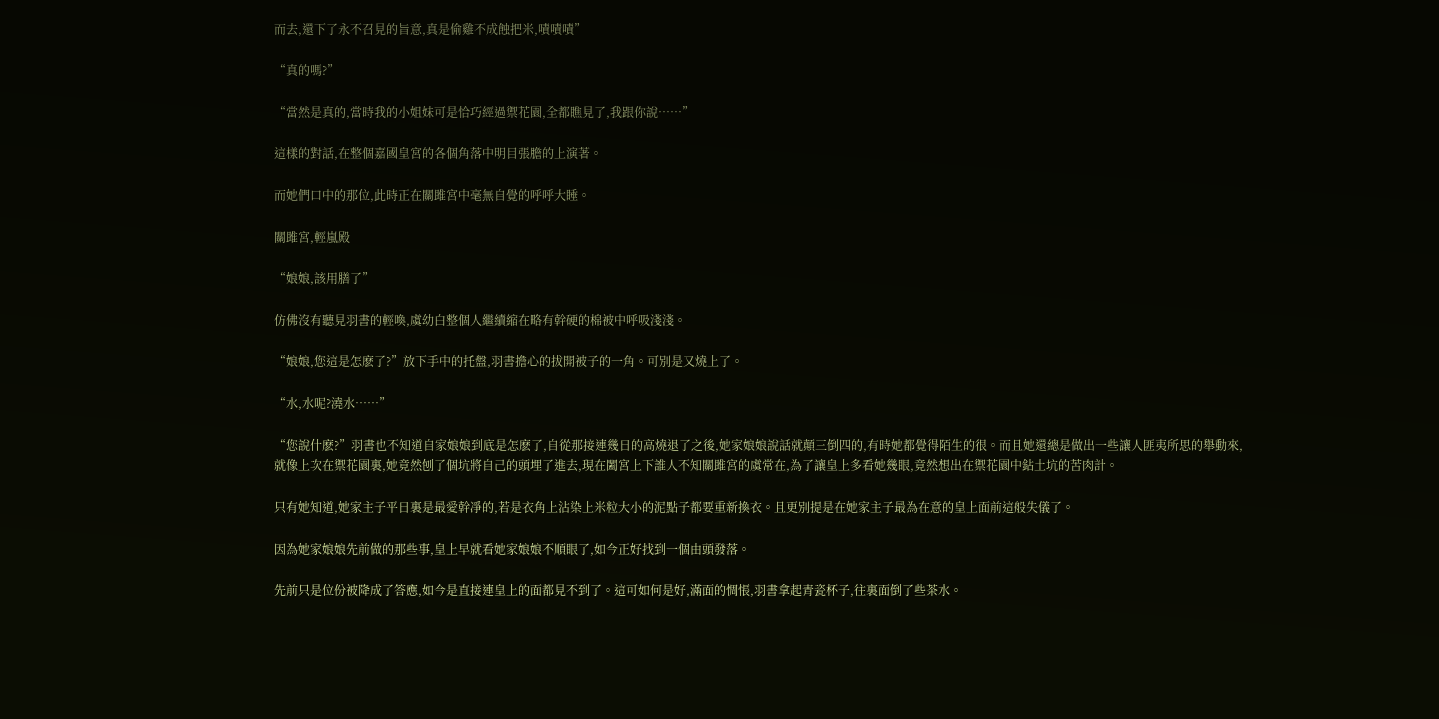而去,還下了永不召見的旨意,真是偷雞不成蝕把米,嘖嘖嘖”

“真的嗎?”

“當然是真的,當時我的小姐妹可是恰巧經過禦花園,全都瞧見了,我跟你說……”

這樣的對話,在整個嘉國皇宮的各個角落中明目張膽的上演著。

而她們口中的那位,此時正在關雎宮中毫無自覺的呼呼大睡。

關雎宮,輕嵐殿

“娘娘,該用膳了”

仿佛沒有聽見羽書的輕喚,虞幼白整個人繼續縮在略有幹硬的棉被中呼吸淺淺。

“娘娘,您這是怎麽了?”放下手中的托盤,羽書擔心的拔開被子的一角。可別是又燒上了。

“水,水呢?澆水……”

“您說什麽?”羽書也不知道自家娘娘到底是怎麽了,自從那接連幾日的高燒退了之後,她家娘娘說話就顛三倒四的,有時她都覺得陌生的很。而且她還總是做出一些讓人匪夷所思的舉動來,就像上次在禦花園裏,她竟然刨了個坑將自己的頭埋了進去,現在闔宮上下誰人不知關雎宮的虞常在,為了讓皇上多看她幾眼,竟然想出在禦花園中鉆土坑的苦肉計。

只有她知道,她家主子平日裏是最愛幹凈的,若是衣角上沾染上米粒大小的泥點子都要重新換衣。且更別提是在她家主子最為在意的皇上面前這般失儀了。

因為她家娘娘先前做的那些事,皇上早就看她家娘娘不順眼了,如今正好找到一個由頭發落。

先前只是位份被降成了答應,如今是直接連皇上的面都見不到了。這可如何是好,滿面的惆悵,羽書拿起青瓷杯子,往裏面倒了些茶水。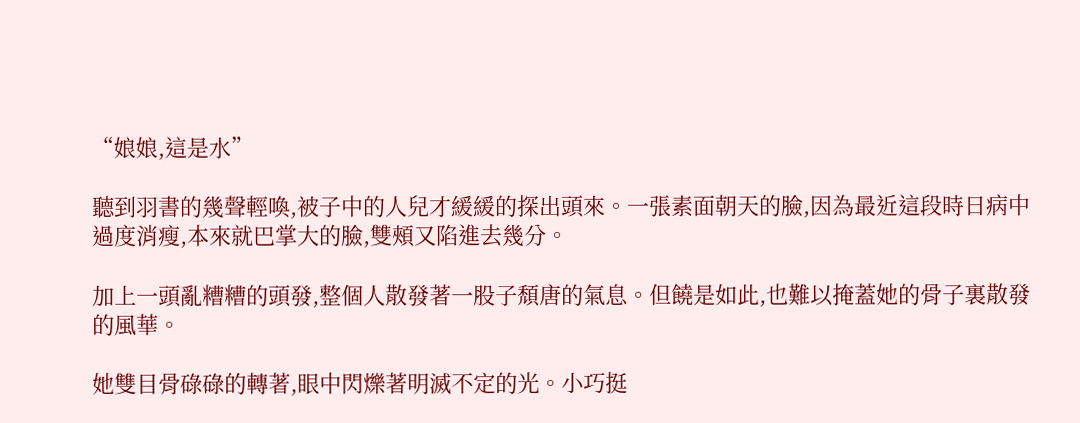“娘娘,這是水”

聽到羽書的幾聲輕喚,被子中的人兒才緩緩的探出頭來。一張素面朝天的臉,因為最近這段時日病中過度消瘦,本來就巴掌大的臉,雙頰又陷進去幾分。

加上一頭亂糟糟的頭發,整個人散發著一股子頹唐的氣息。但饒是如此,也難以掩蓋她的骨子裏散發的風華。

她雙目骨碌碌的轉著,眼中閃爍著明滅不定的光。小巧挺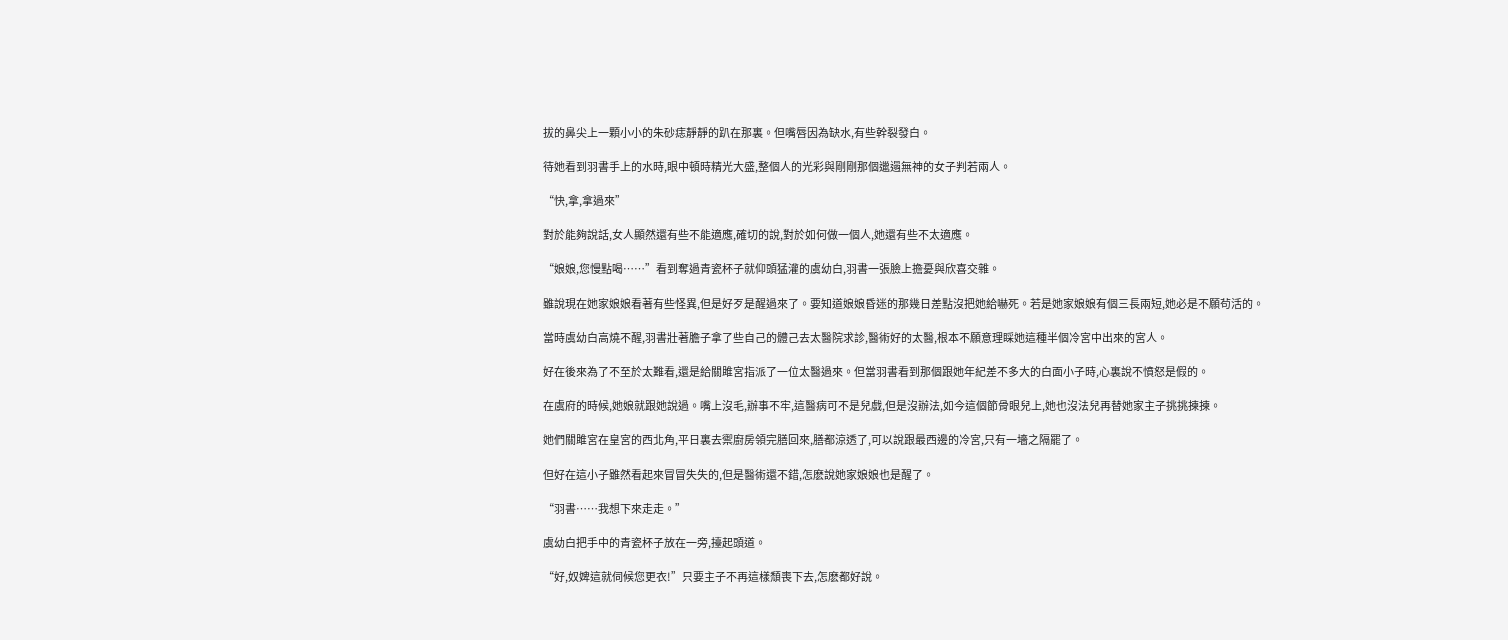拔的鼻尖上一顆小小的朱砂痣靜靜的趴在那裏。但嘴唇因為缺水,有些幹裂發白。

待她看到羽書手上的水時,眼中頓時精光大盛,整個人的光彩與剛剛那個邋遢無神的女子判若兩人。

“快,拿,拿過來”

對於能夠說話,女人顯然還有些不能適應,確切的說,對於如何做一個人,她還有些不太適應。

“娘娘,您慢點喝……”看到奪過青瓷杯子就仰頭猛灌的虞幼白,羽書一張臉上擔憂與欣喜交雜。

雖說現在她家娘娘看著有些怪異,但是好歹是醒過來了。要知道娘娘昏迷的那幾日差點沒把她給嚇死。若是她家娘娘有個三長兩短,她必是不願茍活的。

當時虞幼白高燒不醒,羽書壯著膽子拿了些自己的體己去太醫院求診,醫術好的太醫,根本不願意理睬她這種半個冷宮中出來的宮人。

好在後來為了不至於太難看,還是給關雎宮指派了一位太醫過來。但當羽書看到那個跟她年紀差不多大的白面小子時,心裏說不憤怒是假的。

在虞府的時候,她娘就跟她說過。嘴上沒毛,辦事不牢,這醫病可不是兒戲,但是沒辦法,如今這個節骨眼兒上,她也沒法兒再替她家主子挑挑揀揀。

她們關雎宮在皇宮的西北角,平日裏去禦廚房領完膳回來,膳都涼透了,可以說跟最西邊的冷宮,只有一墻之隔罷了。

但好在這小子雖然看起來冒冒失失的,但是醫術還不錯,怎麽說她家娘娘也是醒了。

“羽書……我想下來走走。”

虞幼白把手中的青瓷杯子放在一旁,擡起頭道。

“好,奴婢這就伺候您更衣!”只要主子不再這樣頹喪下去,怎麽都好說。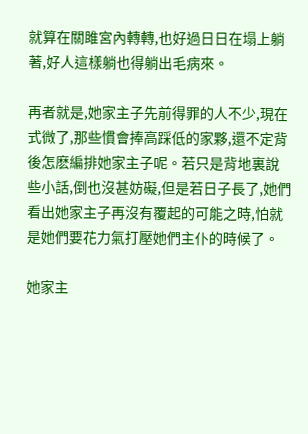就算在關雎宮內轉轉,也好過日日在塌上躺著,好人這樣躺也得躺出毛病來。

再者就是,她家主子先前得罪的人不少,現在式微了,那些慣會捧高踩低的家夥,還不定背後怎麽編排她家主子呢。若只是背地裏說些小話,倒也沒甚妨礙,但是若日子長了,她們看出她家主子再沒有覆起的可能之時,怕就是她們要花力氣打壓她們主仆的時候了。

她家主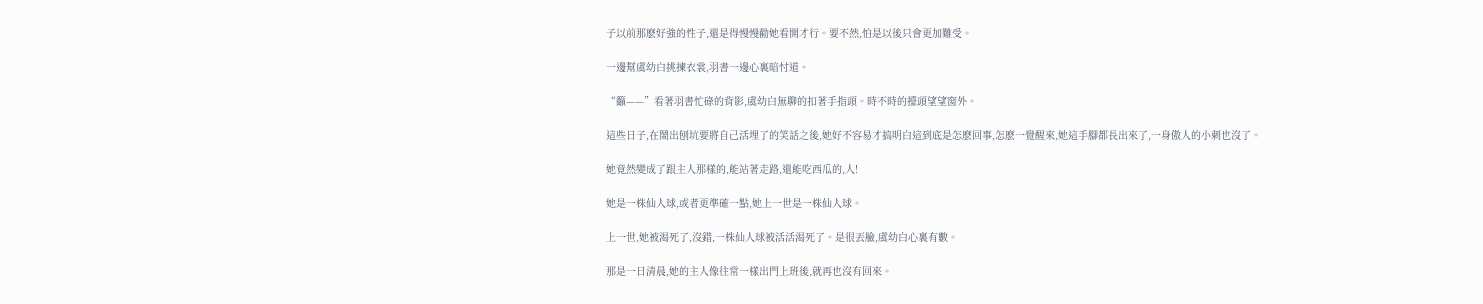子以前那麽好強的性子,還是得慢慢勸她看開才行。要不然,怕是以後只會更加難受。

一邊幫虞幼白挑揀衣裳,羽書一邊心裏暗忖道。

“籲——”看著羽書忙碌的背影,虞幼白無聊的扣著手指頭。時不時的擡頭望望窗外。

這些日子,在鬧出刨坑要將自己活埋了的笑話之後,她好不容易才搞明白這到底是怎麽回事,怎麽一覺醒來,她這手腳都長出來了,一身傲人的小刺也沒了。

她竟然變成了跟主人那樣的,能站著走路,還能吃西瓜的,人!

她是一株仙人球,或者更準確一點,她上一世是一株仙人球。

上一世,她被渴死了,沒錯,一株仙人球被活活渴死了。是很丟臉,虞幼白心裏有數。

那是一日清晨,她的主人像往常一樣出門上班後,就再也沒有回來。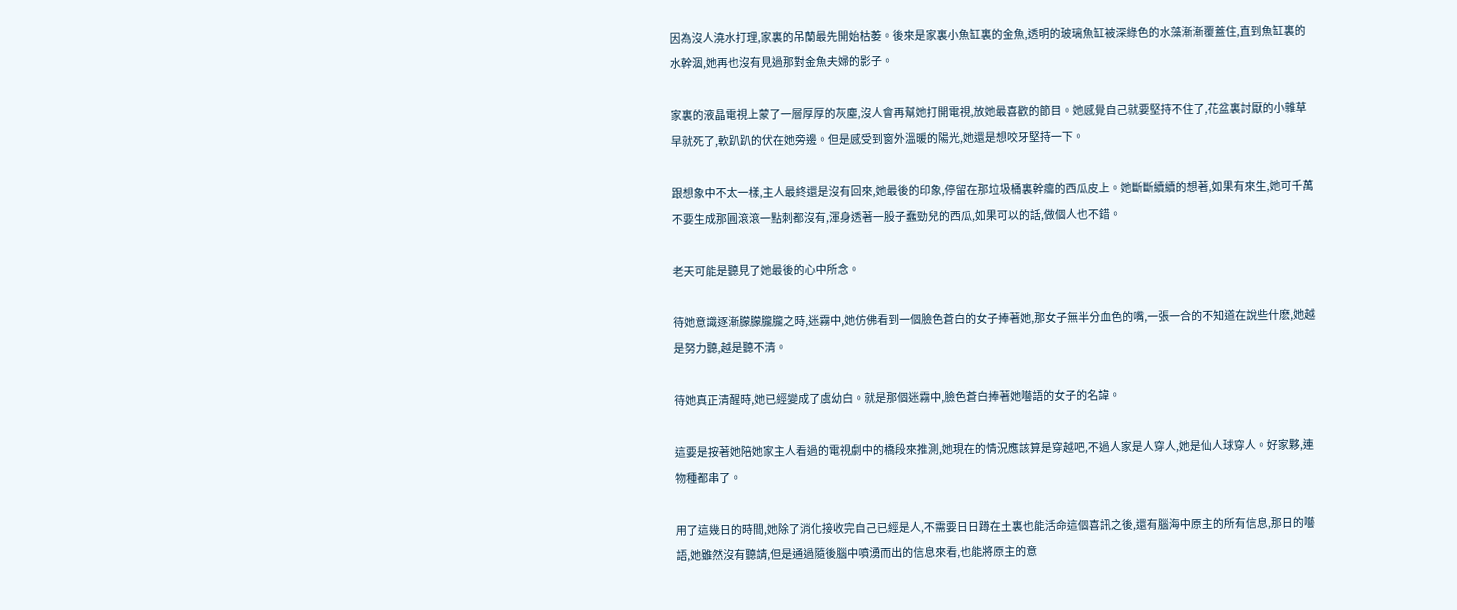因為沒人澆水打理,家裏的吊蘭最先開始枯萎。後來是家裏小魚缸裏的金魚,透明的玻璃魚缸被深綠色的水藻漸漸覆蓋住,直到魚缸裏的水幹涸,她再也沒有見過那對金魚夫婦的影子。

家裏的液晶電視上蒙了一層厚厚的灰塵,沒人會再幫她打開電視,放她最喜歡的節目。她感覺自己就要堅持不住了,花盆裏討厭的小雜草早就死了,軟趴趴的伏在她旁邊。但是感受到窗外溫暖的陽光,她還是想咬牙堅持一下。

跟想象中不太一樣,主人最終還是沒有回來,她最後的印象,停留在那垃圾桶裏幹癟的西瓜皮上。她斷斷續續的想著,如果有來生,她可千萬不要生成那圓滾滾一點刺都沒有,渾身透著一股子蠢勁兒的西瓜,如果可以的話,做個人也不錯。

老天可能是聽見了她最後的心中所念。

待她意識逐漸朦朦朧朧之時,迷霧中,她仿佛看到一個臉色蒼白的女子捧著她,那女子無半分血色的嘴,一張一合的不知道在說些什麽,她越是努力聽,越是聽不清。

待她真正清醒時,她已經變成了虞幼白。就是那個迷霧中,臉色蒼白捧著她囈語的女子的名諱。

這要是按著她陪她家主人看過的電視劇中的橋段來推測,她現在的情況應該算是穿越吧,不過人家是人穿人,她是仙人球穿人。好家夥,連物種都串了。

用了這幾日的時間,她除了消化接收完自己已經是人,不需要日日蹲在土裏也能活命這個喜訊之後,還有腦海中原主的所有信息,那日的囈語,她雖然沒有聽請,但是通過隨後腦中噴湧而出的信息來看,也能將原主的意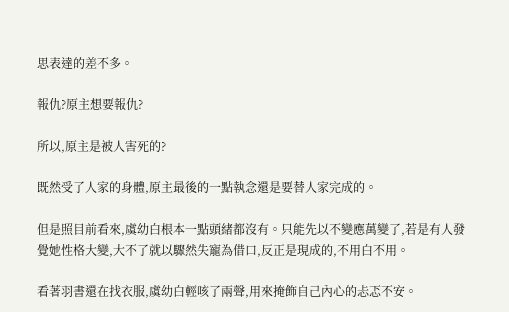思表達的差不多。

報仇?原主想要報仇?

所以,原主是被人害死的?

既然受了人家的身體,原主最後的一點執念還是要替人家完成的。

但是照目前看來,虞幼白根本一點頭緒都沒有。只能先以不變應萬變了,若是有人發覺她性格大變,大不了就以驟然失寵為借口,反正是現成的,不用白不用。

看著羽書還在找衣服,虞幼白輕咳了兩聲,用來掩飾自己內心的忐忑不安。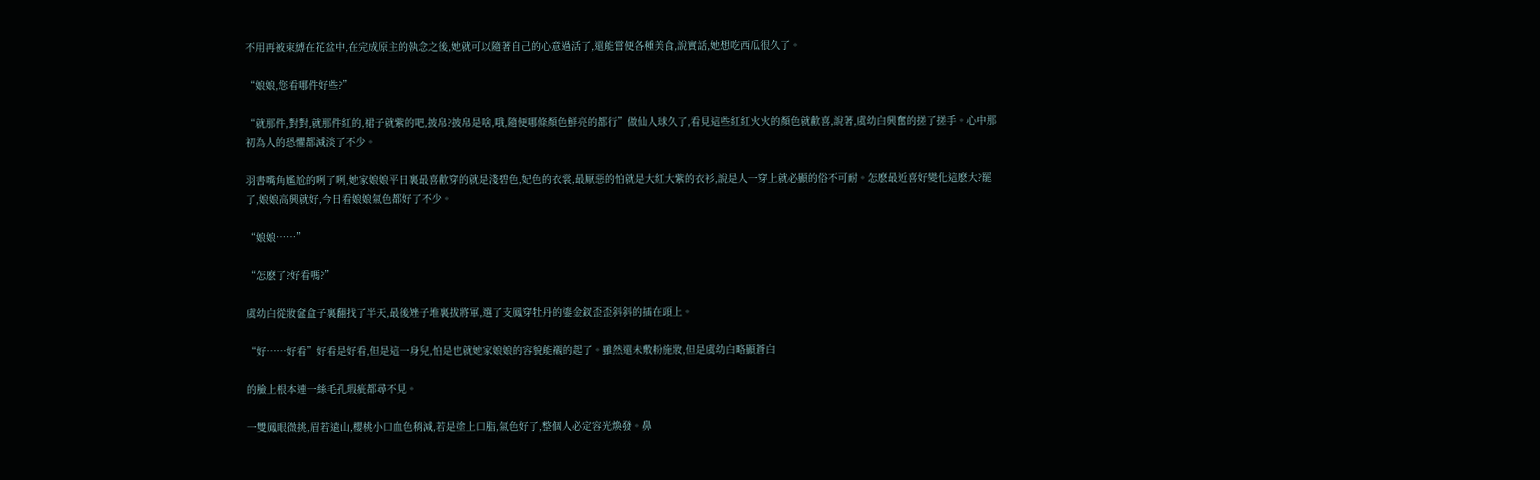不用再被束縛在花盆中,在完成原主的執念之後,她就可以隨著自己的心意過活了,還能嘗便各種美食,說實話,她想吃西瓜很久了。

“娘娘,您看哪件好些?”

“就那件,對對,就那件紅的,裙子就紫的吧,披帛?披帛是啥,哦,隨便哪條顏色鮮亮的都行”做仙人球久了,看見這些紅紅火火的顏色就歡喜,說著,虞幼白興奮的搓了搓手。心中那初為人的恐懼都減淡了不少。

羽書嘴角尷尬的咧了咧,她家娘娘平日裏最喜歡穿的就是淺碧色,妃色的衣裳,最厭惡的怕就是大紅大紫的衣衫,說是人一穿上就必顯的俗不可耐。怎麽最近喜好變化這麽大?罷了,娘娘高興就好,今日看娘娘氣色都好了不少。

“娘娘……”

“怎麽了?好看嗎?”

虞幼白從妝奩盒子裏翻找了半天,最後矬子堆裏拔將軍,選了支鳳穿牡丹的鎏金釵歪歪斜斜的插在頭上。

“好……好看”好看是好看,但是這一身兒,怕是也就她家娘娘的容貌能襯的起了。雖然還未敷粉施妝,但是虞幼白略顯蒼白

的臉上根本連一絲毛孔瑕疵都尋不見。

一雙鳳眼微挑,眉若遠山,櫻桃小口血色稍減,若是塗上口脂,氣色好了,整個人必定容光煥發。鼻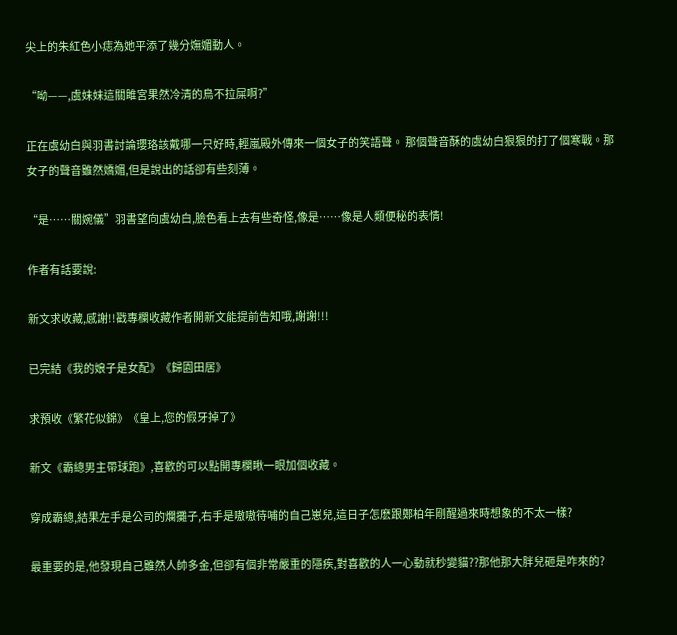尖上的朱紅色小痣為她平添了幾分嫵媚動人。

“呦——,虞妹妹這關雎宮果然冷清的鳥不拉屎啊?”

正在虞幼白與羽書討論瓔珞該戴哪一只好時,輕嵐殿外傳來一個女子的笑語聲。 那個聲音酥的虞幼白狠狠的打了個寒戰。那女子的聲音雖然嬌媚,但是說出的話卻有些刻薄。

“是……關婉儀”羽書望向虞幼白,臉色看上去有些奇怪,像是……像是人類便秘的表情!

作者有話要說:

新文求收藏,感謝!!戳專欄收藏作者開新文能提前告知哦,謝謝!!!

已完結《我的娘子是女配》《歸園田居》

求預收《繁花似錦》《皇上,您的假牙掉了》

新文《霸總男主帶球跑》,喜歡的可以點開專欄瞅一眼加個收藏。

穿成霸總,結果左手是公司的爛攤子,右手是嗷嗷待哺的自己崽兒,這日子怎麽跟鄭柏年剛醒過來時想象的不太一樣?

最重要的是,他發現自己雖然人帥多金,但卻有個非常嚴重的隱疾,對喜歡的人一心動就秒變貓??那他那大胖兒砸是咋來的?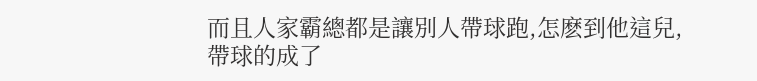而且人家霸總都是讓別人帶球跑,怎麽到他這兒,帶球的成了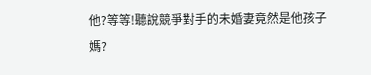他?等等!聽說競爭對手的未婚妻竟然是他孩子媽?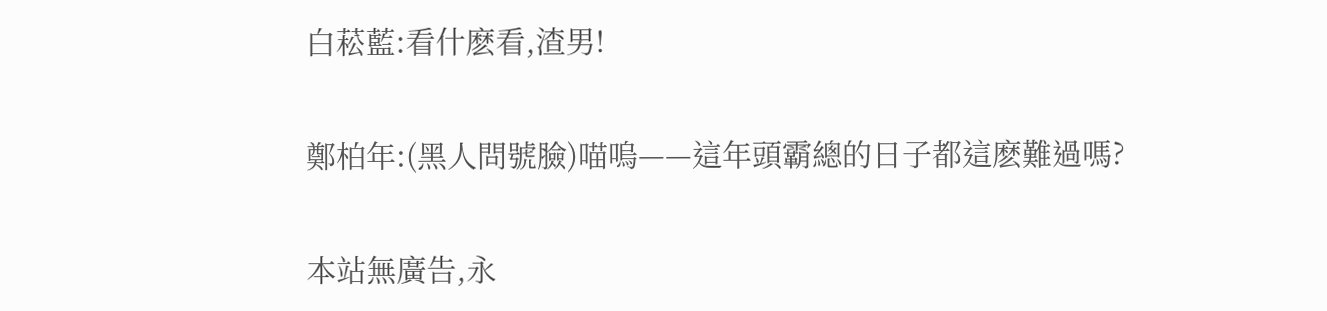白菘藍:看什麽看,渣男!

鄭柏年:(黑人問號臉)喵嗚——這年頭霸總的日子都這麽難過嗎?

本站無廣告,永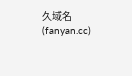久域名(fanyan.cc)